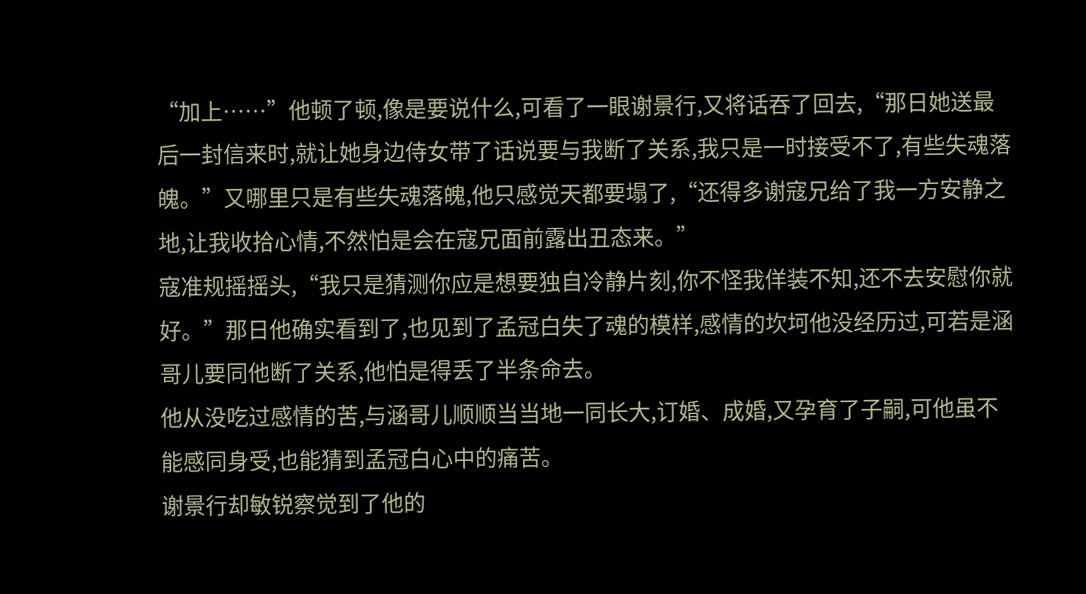“加上……”他顿了顿,像是要说什么,可看了一眼谢景行,又将话吞了回去,“那日她送最后一封信来时,就让她身边侍女带了话说要与我断了关系,我只是一时接受不了,有些失魂落魄。”又哪里只是有些失魂落魄,他只感觉天都要塌了,“还得多谢寇兄给了我一方安静之地,让我收拾心情,不然怕是会在寇兄面前露出丑态来。”
寇准规摇摇头,“我只是猜测你应是想要独自冷静片刻,你不怪我佯装不知,还不去安慰你就好。”那日他确实看到了,也见到了孟冠白失了魂的模样,感情的坎坷他没经历过,可若是涵哥儿要同他断了关系,他怕是得丢了半条命去。
他从没吃过感情的苦,与涵哥儿顺顺当当地一同长大,订婚、成婚,又孕育了子嗣,可他虽不能感同身受,也能猜到孟冠白心中的痛苦。
谢景行却敏锐察觉到了他的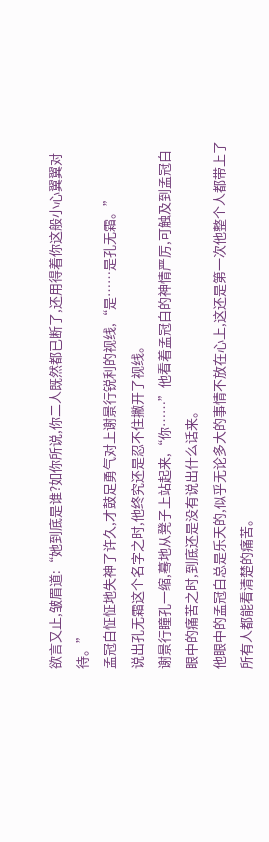欲言又止,皱眉道:“她到底是谁?如你所说,你二人既然都已断了,还用得着你这般小心翼翼对待。”
孟冠白怔怔地失神了许久,才鼓足勇气对上谢景行锐利的视线,“是……是孔无霜。”
说出孔无霜这个名字之时,他终究还是忍不住撇开了视线。
谢景行瞳孔一缩,蓦地从凳子上站起来,“你……”他看着孟冠白的神情严厉,可触及到孟冠白眼中的痛苦之时,到底还是没有说出什么话来。
他眼中的孟冠白总是乐天的,似乎无论多大的事情不放在心上,这还是第一次他整个人都带上了所有人都能看清楚的痛苦。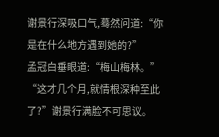谢景行深吸口气,蓦然问道:“你是在什么地方遇到她的?”
孟冠白垂眼道:“梅山梅林。”
“这才几个月,就情根深种至此了?”谢景行满脸不可思议。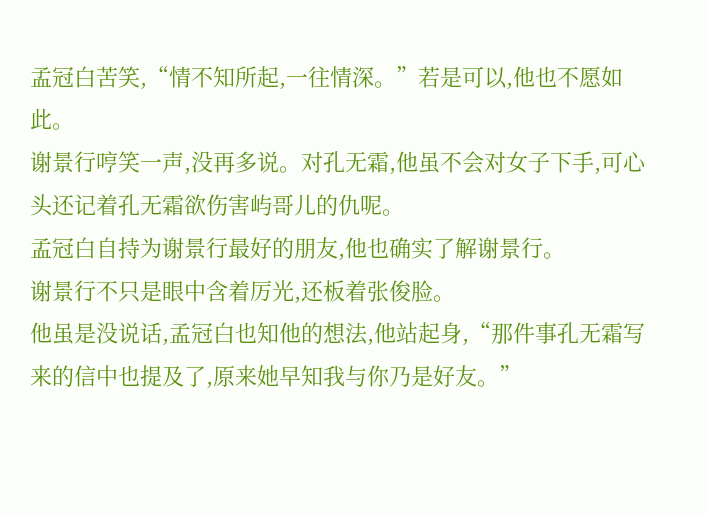孟冠白苦笑,“情不知所起,一往情深。”若是可以,他也不愿如此。
谢景行哼笑一声,没再多说。对孔无霜,他虽不会对女子下手,可心头还记着孔无霜欲伤害屿哥儿的仇呢。
孟冠白自持为谢景行最好的朋友,他也确实了解谢景行。
谢景行不只是眼中含着厉光,还板着张俊脸。
他虽是没说话,孟冠白也知他的想法,他站起身,“那件事孔无霜写来的信中也提及了,原来她早知我与你乃是好友。”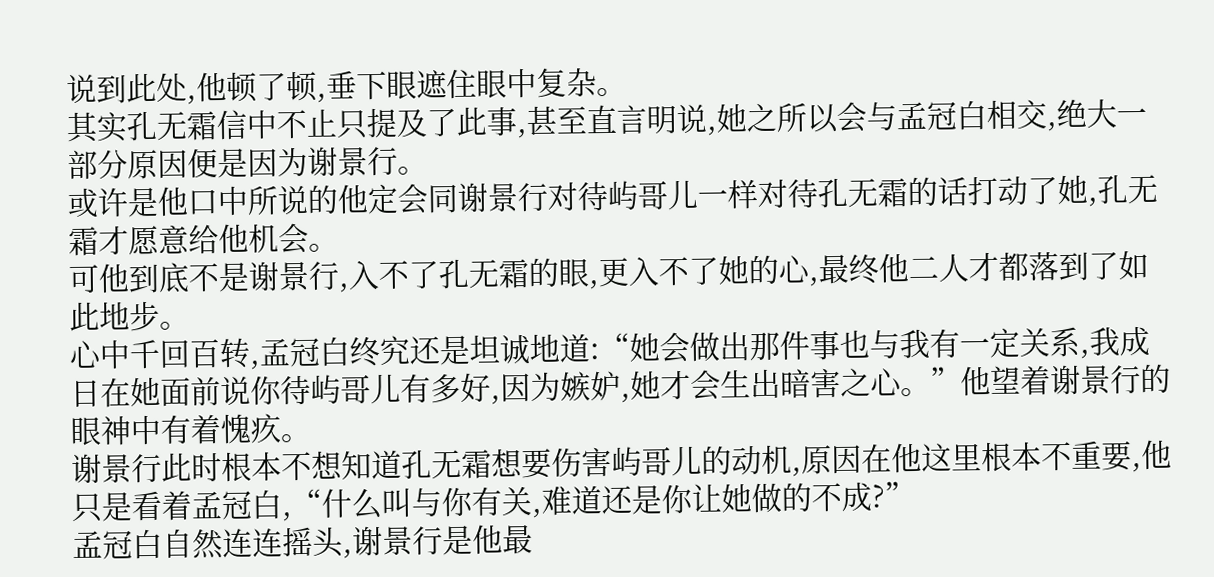说到此处,他顿了顿,垂下眼遮住眼中复杂。
其实孔无霜信中不止只提及了此事,甚至直言明说,她之所以会与孟冠白相交,绝大一部分原因便是因为谢景行。
或许是他口中所说的他定会同谢景行对待屿哥儿一样对待孔无霜的话打动了她,孔无霜才愿意给他机会。
可他到底不是谢景行,入不了孔无霜的眼,更入不了她的心,最终他二人才都落到了如此地步。
心中千回百转,孟冠白终究还是坦诚地道:“她会做出那件事也与我有一定关系,我成日在她面前说你待屿哥儿有多好,因为嫉妒,她才会生出暗害之心。”他望着谢景行的眼神中有着愧疚。
谢景行此时根本不想知道孔无霜想要伤害屿哥儿的动机,原因在他这里根本不重要,他只是看着孟冠白,“什么叫与你有关,难道还是你让她做的不成?”
孟冠白自然连连摇头,谢景行是他最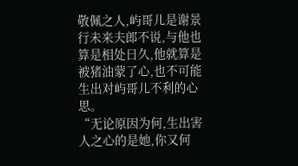敬佩之人,屿哥儿是谢景行未来夫郎不说,与他也算是相处日久,他就算是被猪油蒙了心,也不可能生出对屿哥儿不利的心思。
“无论原因为何,生出害人之心的是她,你又何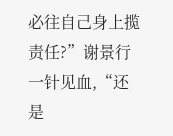必往自己身上揽责任?”谢景行一针见血,“还是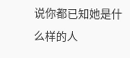说你都已知她是什么样的人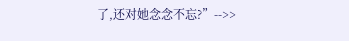了,还对她念念不忘?”-->>